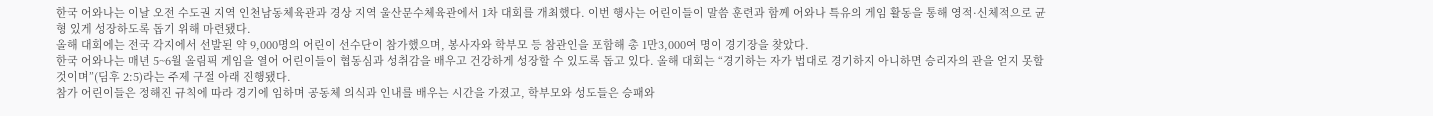한국 어와나는 이날 오전 수도권 지역 인천남동체육관과 경상 지역 울산문수체육관에서 1차 대회를 개최했다. 이번 행사는 어린이들이 말씀 훈련과 함께 어와나 특유의 게임 활동을 통해 영적·신체적으로 균형 있게 성장하도록 돕기 위해 마련됐다.
올해 대회에는 전국 각지에서 선발된 약 9,000명의 어린이 선수단이 참가했으며, 봉사자와 학부모 등 참관인을 포함해 총 1만3,000여 명이 경기장을 찾았다.
한국 어와나는 매년 5~6월 올림픽 게임을 열어 어린이들이 협동심과 성취감을 배우고 건강하게 성장할 수 있도록 돕고 있다. 올해 대회는 “경기하는 자가 법대로 경기하지 아니하면 승리자의 관을 얻지 못할 것이며”(딤후 2:5)라는 주제 구절 아래 진행됐다.
참가 어린이들은 정해진 규칙에 따라 경기에 임하며 공동체 의식과 인내를 배우는 시간을 가졌고, 학부모와 성도들은 승패와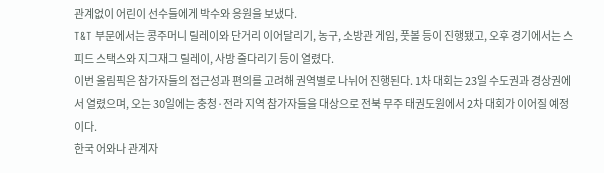관계없이 어린이 선수들에게 박수와 응원을 보냈다.
T&T 부문에서는 콩주머니 릴레이와 단거리 이어달리기, 농구, 소방관 게임, 풋볼 등이 진행됐고, 오후 경기에서는 스피드 스택스와 지그재그 릴레이, 사방 줄다리기 등이 열렸다.
이번 올림픽은 참가자들의 접근성과 편의를 고려해 권역별로 나뉘어 진행된다. 1차 대회는 23일 수도권과 경상권에서 열렸으며, 오는 30일에는 충청·전라 지역 참가자들을 대상으로 전북 무주 태권도원에서 2차 대회가 이어질 예정이다.
한국 어와나 관계자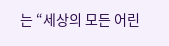는 “세상의 모든 어린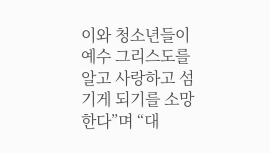이와 청소년들이 예수 그리스도를 알고 사랑하고 섬기게 되기를 소망한다”며 “대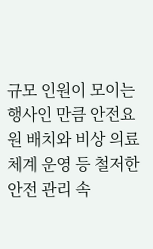규모 인원이 모이는 행사인 만큼 안전요원 배치와 비상 의료 체계 운영 등 철저한 안전 관리 속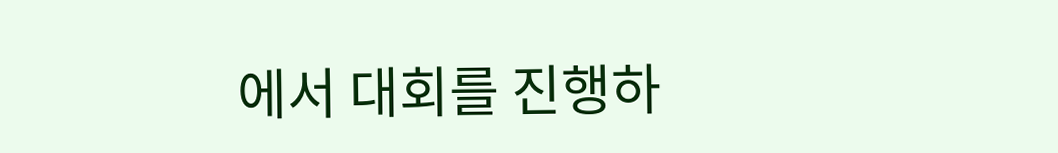에서 대회를 진행하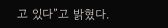고 있다”고 밝혔다.